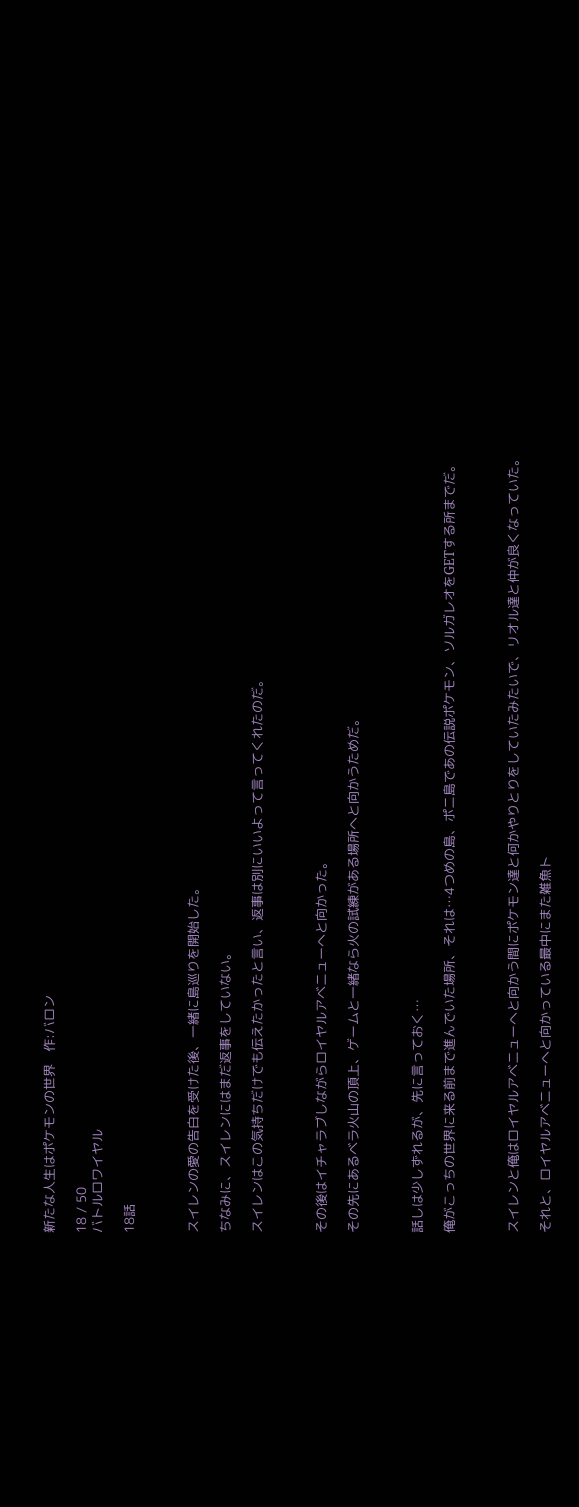新たな人生はポケモンの世界   作:バロン

18 / 50
バトルロワイヤル

18話



スイレンの愛の告白を受けた後、一緒に島巡りを開始した。

ちなみに、スイレンにはまだ返事をしていない。

スイレンはこの気持ちだけでも伝えたかったと言い、返事は別にいいよって言ってくれたのだ。



その後はイチャラブしながらロイヤルアベニューへと向かった。

その先にあるベラ火山の頂上、ゲームと一緒なら火の試練がある場所へと向かうためだ。



話しは少しずれるが、先に言っておく…

俺がこっちの世界に来る前まで進んでいた場所、それは…4つめの島、ポニ島であの伝説ポケモン、ソルガレオをGETする所までだ。



スイレンと俺はロイヤルアベニューへと向かう間にポケモン達と何かやりとりをしていたみたいで、リオル達と仲が良くなっていた。

それと、ロイヤルアベニューへと向かっている最中にまた雑魚ト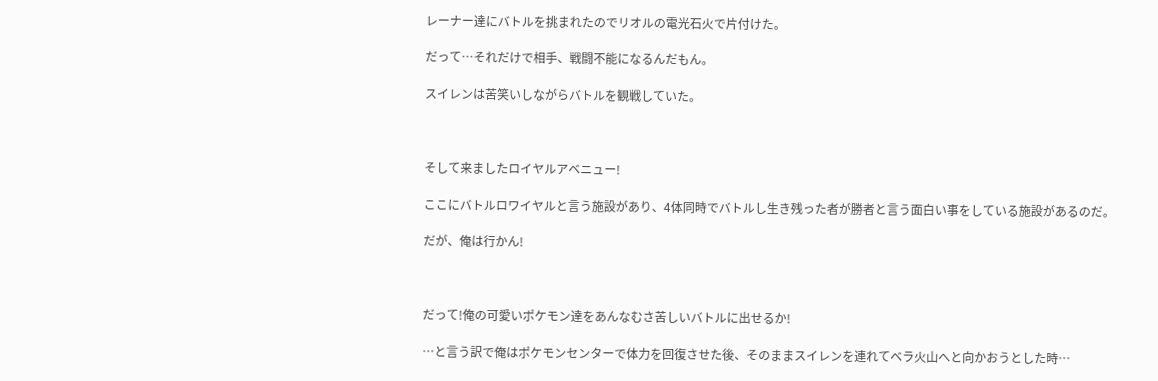レーナー達にバトルを挑まれたのでリオルの電光石火で片付けた。

だって…それだけで相手、戦闘不能になるんだもん。

スイレンは苦笑いしながらバトルを観戦していた。



そして来ましたロイヤルアベニュー!

ここにバトルロワイヤルと言う施設があり、4体同時でバトルし生き残った者が勝者と言う面白い事をしている施設があるのだ。

だが、俺は行かん!



だって!俺の可愛いポケモン達をあんなむさ苦しいバトルに出せるか!

…と言う訳で俺はポケモンセンターで体力を回復させた後、そのままスイレンを連れてベラ火山へと向かおうとした時…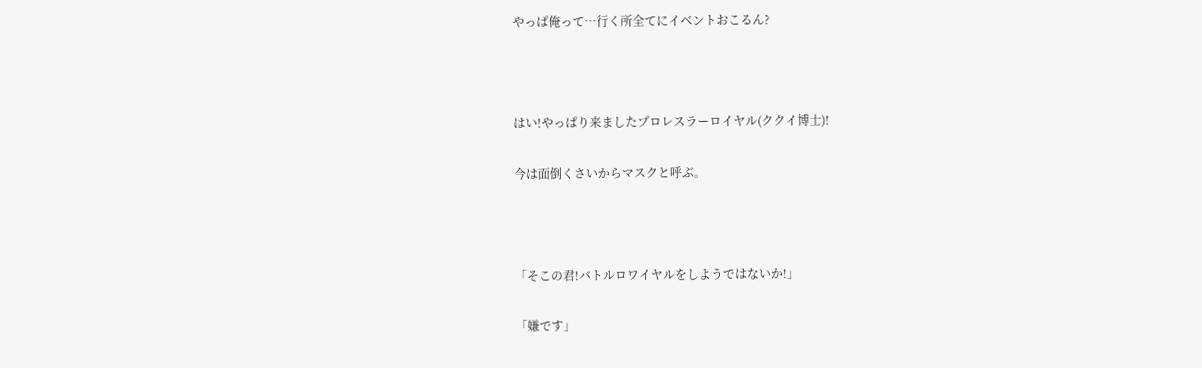やっぱ俺って…行く所全てにイベントおこるん?



はい!やっぱり来ましたプロレスラーロイヤル(ククイ博士)!

今は面倒くさいからマスクと呼ぶ。



「そこの君!バトルロワイヤルをしようではないか!」

「嫌です」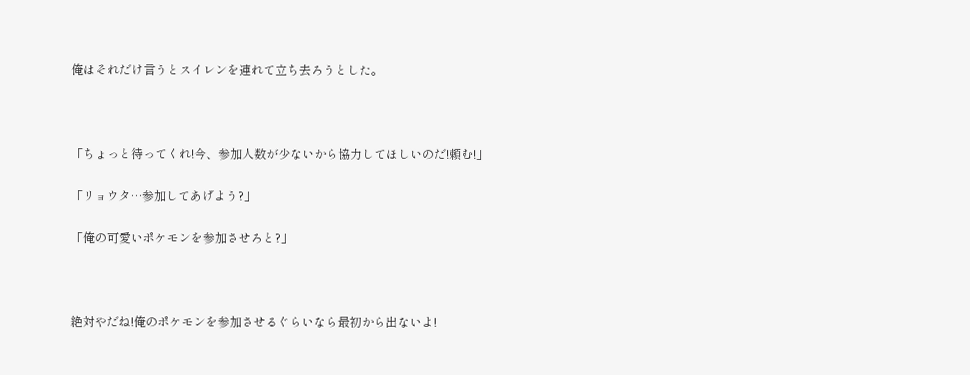俺はそれだけ言うとスイレンを連れて立ち去ろうとした。



「ちょっと待ってくれ!今、参加人数が少ないから協力してほしいのだ!頼む!」

「リョウタ…参加してあげよう?」

「俺の可愛いポケモンを参加させろと?」



絶対やだね!俺のポケモンを参加させるぐらいなら最初から出ないよ!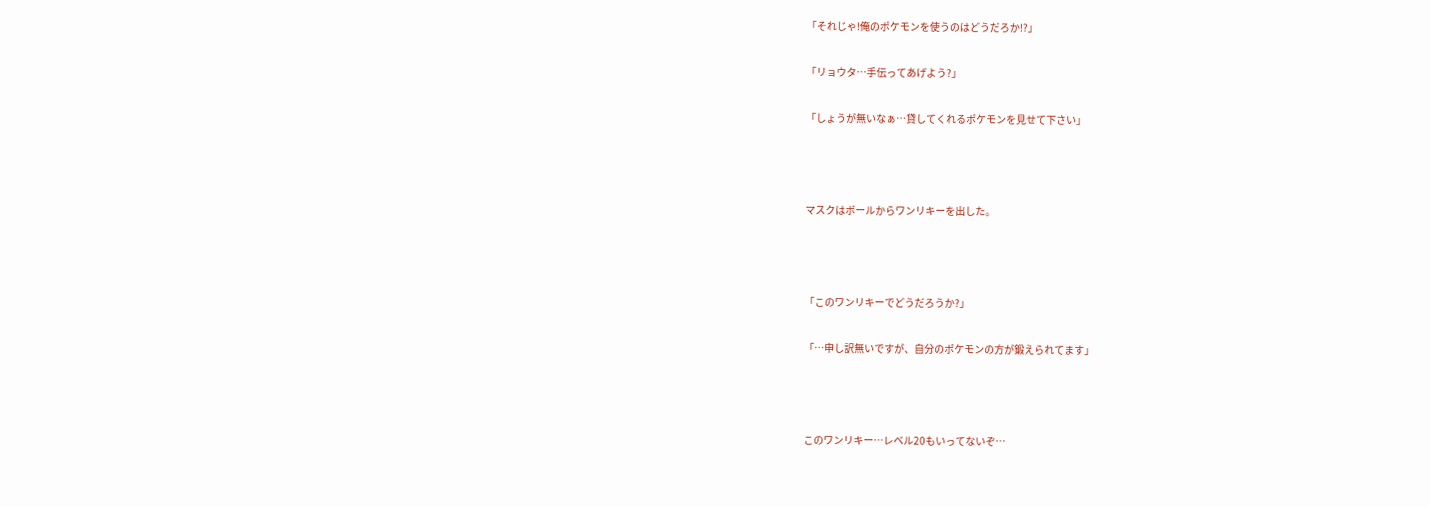「それじゃ!俺のポケモンを使うのはどうだろか!?」

「リョウタ…手伝ってあげよう?」

「しょうが無いなぁ…貸してくれるポケモンを見せて下さい」



マスクはボールからワンリキーを出した。



「このワンリキーでどうだろうか?」

「…申し訳無いですが、自分のポケモンの方が鍛えられてます」



このワンリキー…レベル20もいってないぞ…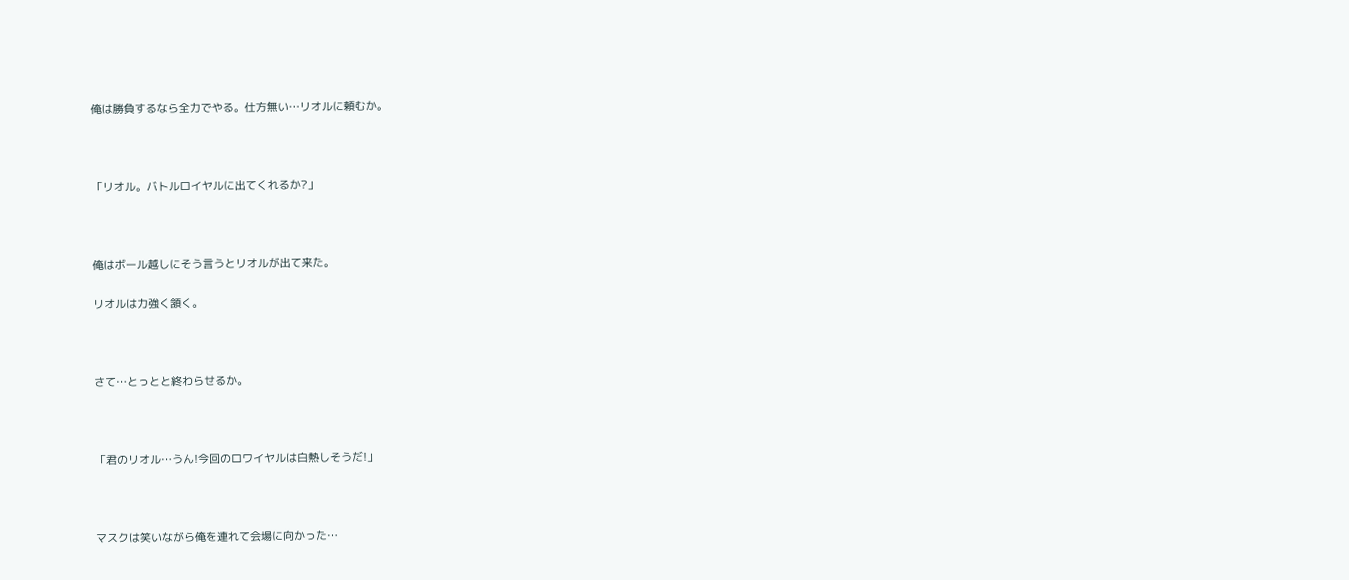俺は勝負するなら全力でやる。仕方無い…リオルに頼むか。



「リオル。バトルロイヤルに出てくれるか?」



俺はボール越しにそう言うとリオルが出て来た。

リオルは力強く頷く。



さて…とっとと終わらせるか。



「君のリオル…うん!今回のロワイヤルは白熱しそうだ!」



マスクは笑いながら俺を連れて会場に向かった…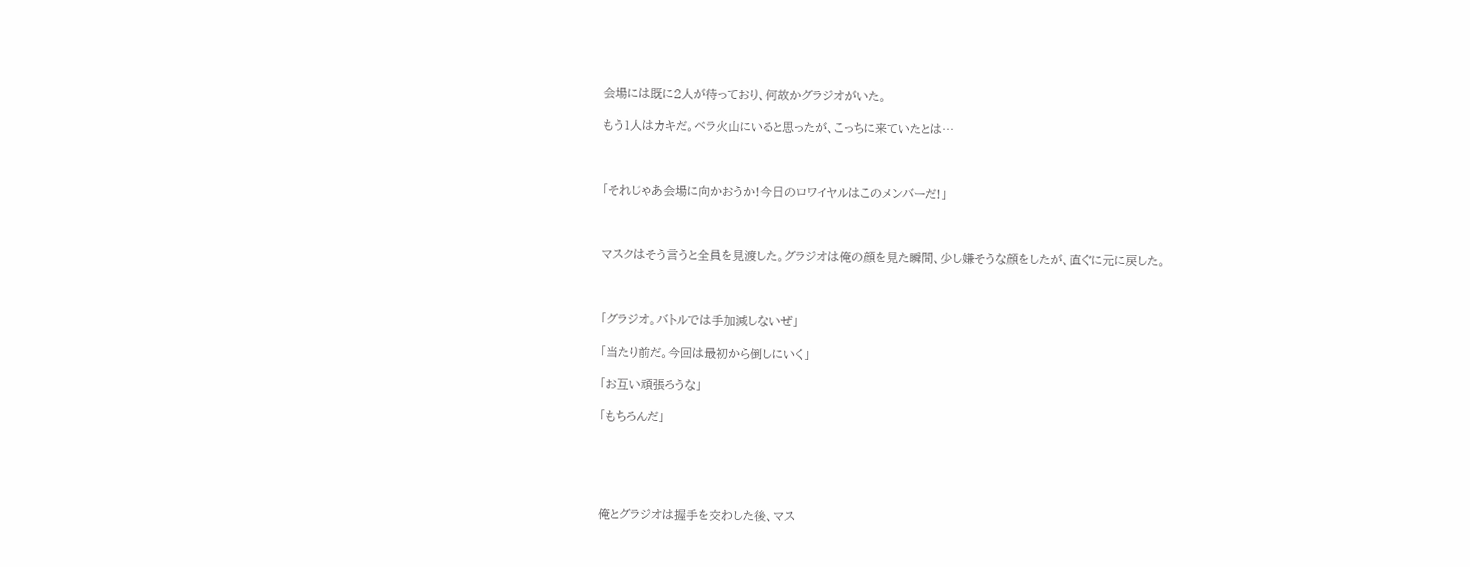会場には既に2人が待っており、何故かグラジオがいた。

もう1人はカキだ。ベラ火山にいると思ったが、こっちに来ていたとは…



「それじゃあ会場に向かおうか!今日のロワイヤルはこのメンバーだ!」



マスクはそう言うと全員を見渡した。グラジオは俺の顔を見た瞬間、少し嫌そうな顔をしたが、直ぐに元に戻した。



「グラジオ。バトルでは手加減しないぜ」

「当たり前だ。今回は最初から倒しにいく」

「お互い頑張ろうな」

「もちろんだ」





俺とグラジオは握手を交わした後、マス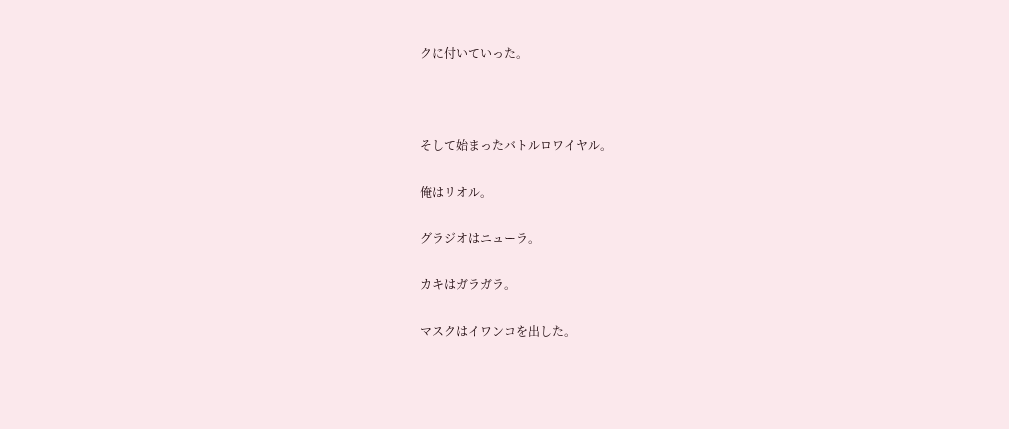クに付いていった。



そして始まったバトルロワイヤル。

俺はリオル。

グラジオはニューラ。

カキはガラガラ。

マスクはイワンコを出した。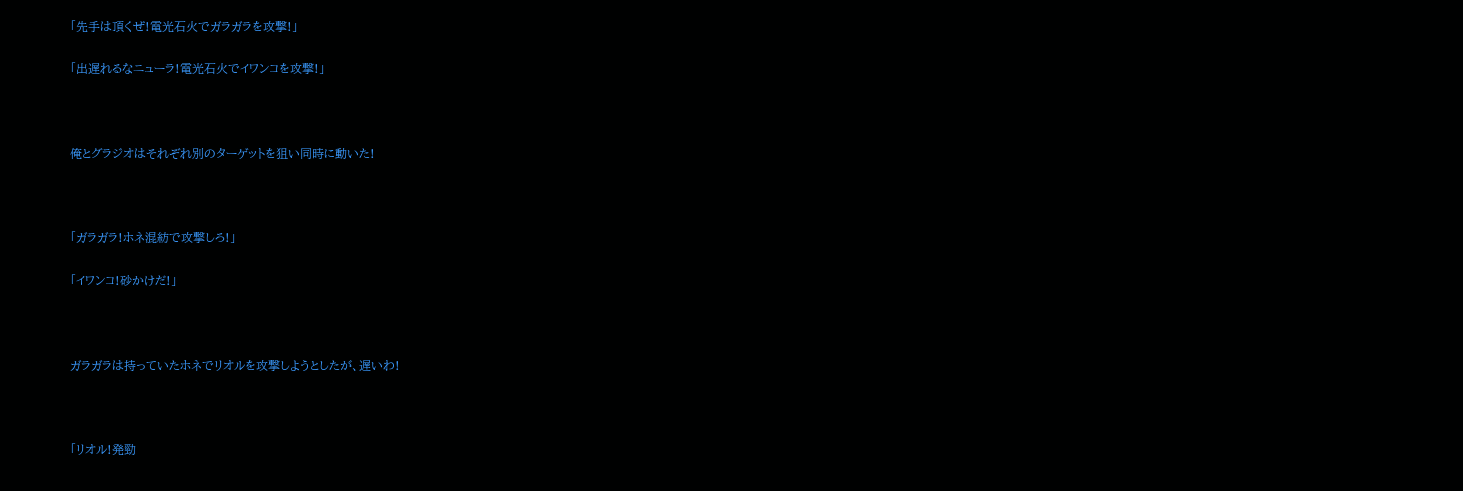「先手は頂くぜ!電光石火でガラガラを攻撃!」

「出遅れるなニューラ!電光石火でイワンコを攻撃!」



俺とグラジオはそれぞれ別のターゲットを狙い同時に動いた!



「ガラガラ!ホネ混紡で攻撃しろ!」

「イワンコ!砂かけだ!」



ガラガラは持っていたホネでリオルを攻撃しようとしたが、遅いわ!



「リオル!発勁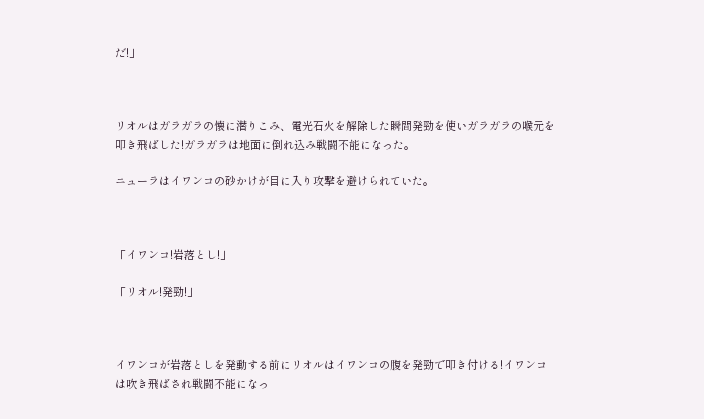だ!」



リオルはガラガラの懐に潜りこみ、電光石火を解除した瞬間発勁を使いガラガラの喉元を叩き飛ばした!ガラガラは地面に倒れ込み戦闘不能になった。

ニューラはイワンコの砂かけが目に入り攻撃を避けられていた。



「イワンコ!岩落とし!」

「リオル!発勁!」



イワンコが岩落としを発動する前にリオルはイワンコの腹を発勁で叩き付ける!イワンコは吹き飛ばされ戦闘不能になっ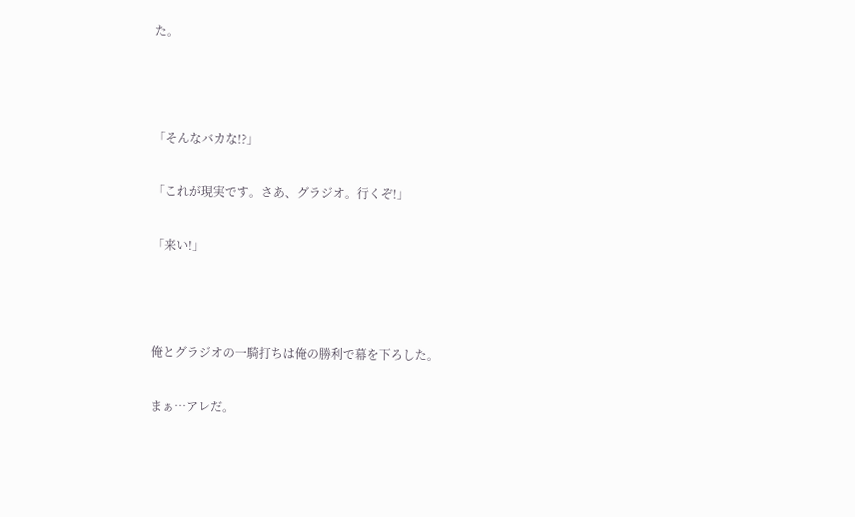た。



「そんなバカな!?」

「これが現実です。さあ、グラジオ。行くぞ!」

「来い!」



俺とグラジオの一騎打ちは俺の勝利で幕を下ろした。

まぁ…アレだ。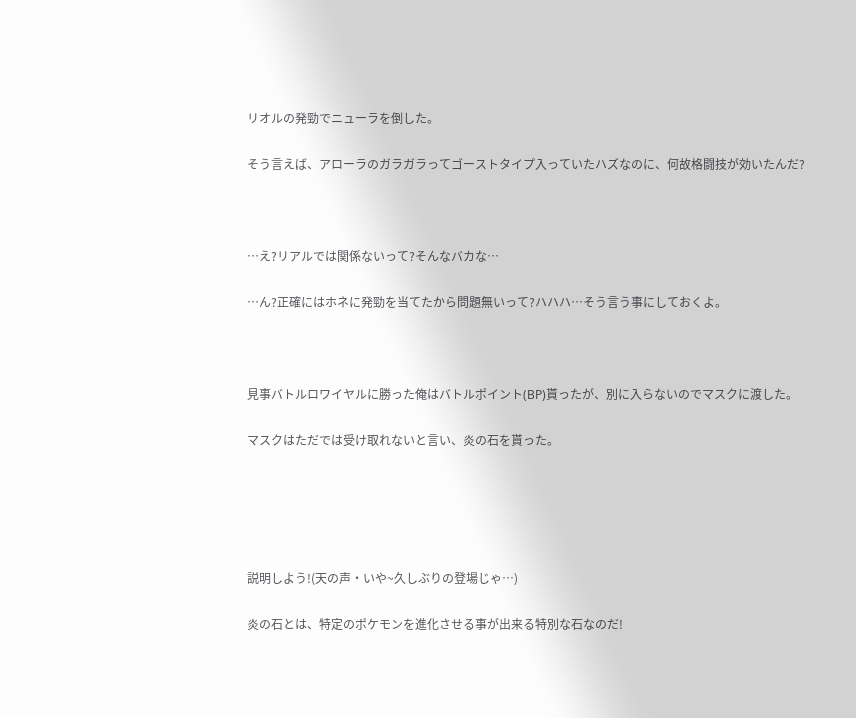リオルの発勁でニューラを倒した。

そう言えば、アローラのガラガラってゴーストタイプ入っていたハズなのに、何故格闘技が効いたんだ?



…え?リアルでは関係ないって?そんなバカな…

…ん?正確にはホネに発勁を当てたから問題無いって?ハハハ…そう言う事にしておくよ。



見事バトルロワイヤルに勝った俺はバトルポイント(BP)貰ったが、別に入らないのでマスクに渡した。

マスクはただでは受け取れないと言い、炎の石を貰った。





説明しよう!(天の声・いや~久しぶりの登場じゃ…)

炎の石とは、特定のポケモンを進化させる事が出来る特別な石なのだ!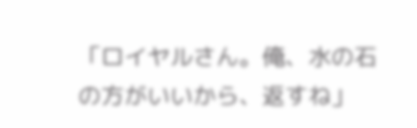「ロイヤルさん。俺、水の石の方がいいから、返すね」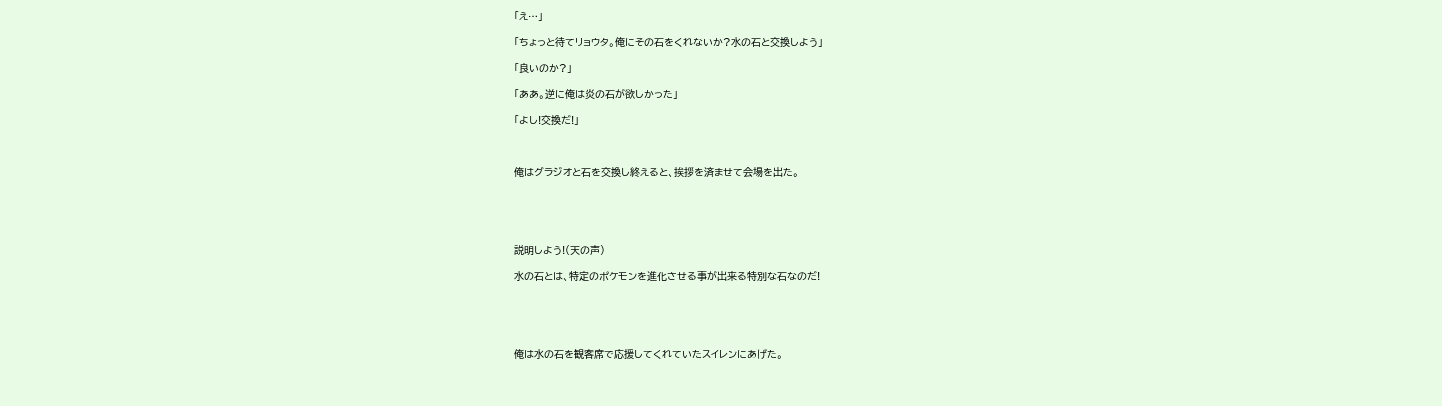「え…」

「ちょっと待てリョウタ。俺にその石をくれないか?水の石と交換しよう」

「良いのか?」

「ああ。逆に俺は炎の石が欲しかった」

「よし!交換だ!」



俺はグラジオと石を交換し終えると、挨拶を済ませて会場を出た。





説明しよう!(天の声)

水の石とは、特定のポケモンを進化させる事が出来る特別な石なのだ!





俺は水の石を観客席で応援してくれていたスイレンにあげた。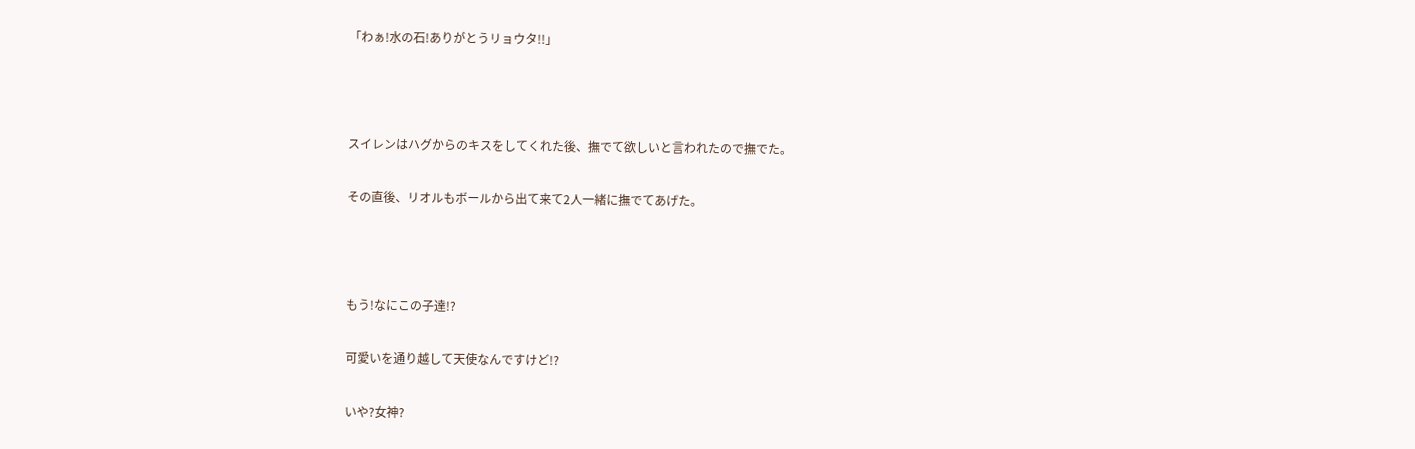「わぁ!水の石!ありがとうリョウタ!!」



スイレンはハグからのキスをしてくれた後、撫でて欲しいと言われたので撫でた。

その直後、リオルもボールから出て来て2人一緒に撫でてあげた。



もう!なにこの子達!?

可愛いを通り越して天使なんですけど!?

いや?女神?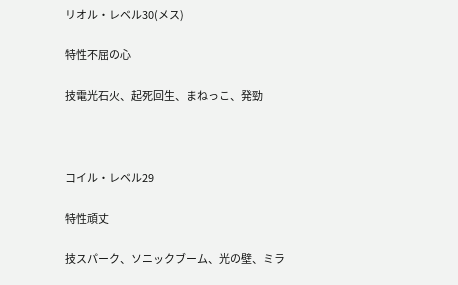リオル・レベル30(メス)

特性不屈の心

技電光石火、起死回生、まねっこ、発勁



コイル・レベル29

特性頑丈

技スパーク、ソニックブーム、光の壁、ミラ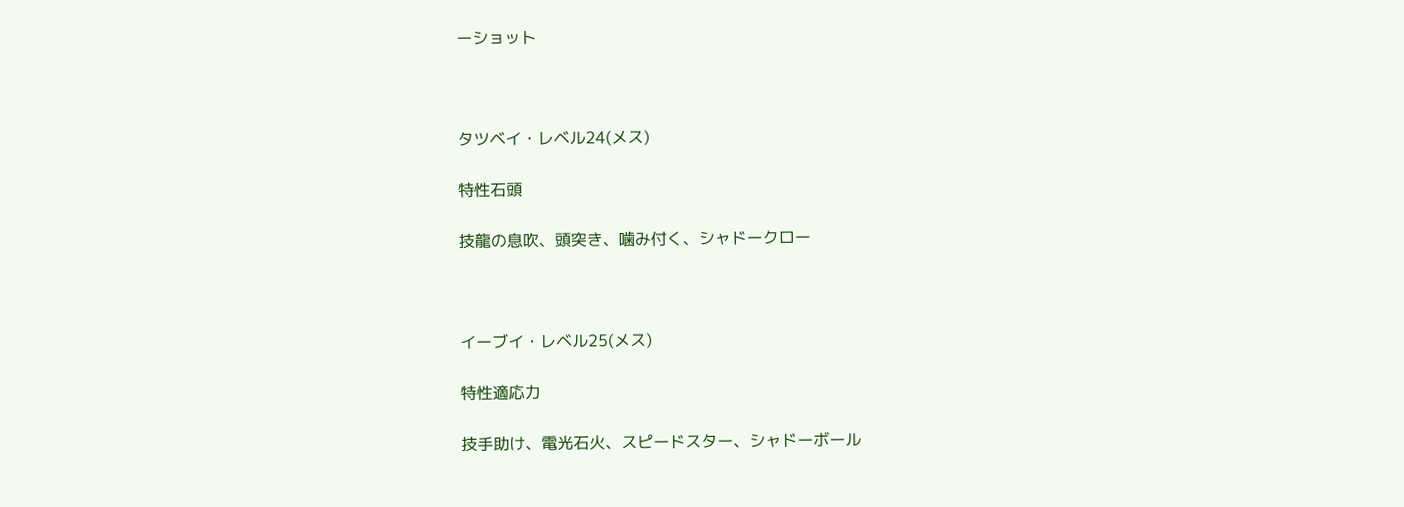ーショット



タツベイ・レベル24(メス)

特性石頭

技龍の息吹、頭突き、噛み付く、シャドークロー



イーブイ・レベル25(メス)

特性適応力

技手助け、電光石火、スピードスター、シャドーボール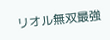リオル無双最強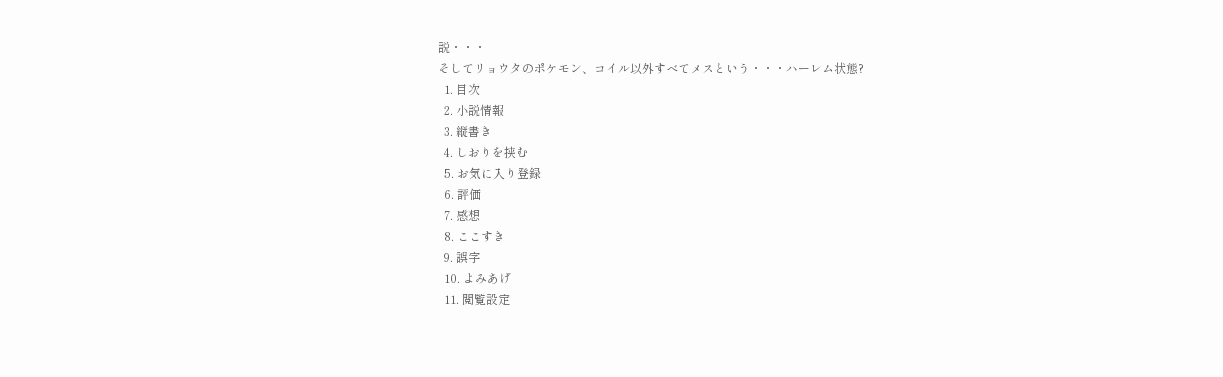説・・・
そしてリョウタのポケモン、コイル以外すべてメスという・・・ハーレム状態?
  1. 目次
  2. 小説情報
  3. 縦書き
  4. しおりを挟む
  5. お気に入り登録
  6. 評価
  7. 感想
  8. ここすき
  9. 誤字
  10. よみあげ
  11. 閲覧設定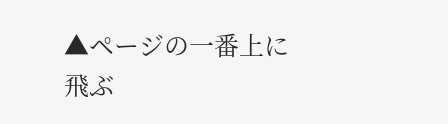▲ページの一番上に飛ぶ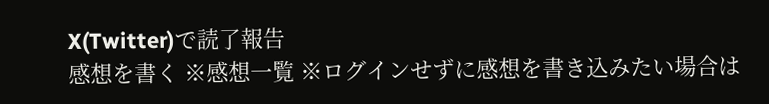X(Twitter)で読了報告
感想を書く ※感想一覧 ※ログインせずに感想を書き込みたい場合は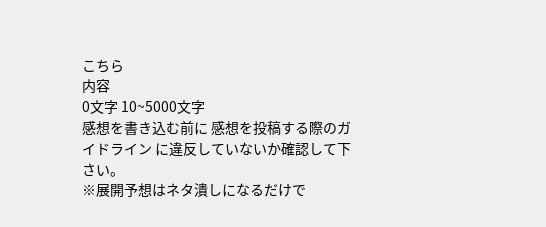こちら
内容
0文字 10~5000文字
感想を書き込む前に 感想を投稿する際のガイドライン に違反していないか確認して下さい。
※展開予想はネタ潰しになるだけで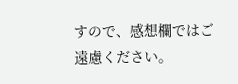すので、感想欄ではご遠慮ください。